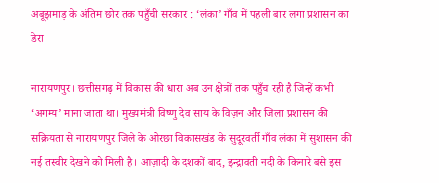अबूझमाड़ के अंतिम छोर तक पहुँची सरकार : ‘लंका’ गाँव में पहली बार लगा प्रशासन का डेरा

नारायणपुर। छत्तीसगढ़ में विकास की धारा अब उन क्षेत्रों तक पहुँच रही है जिन्हें कभी ‘अगम्य’ माना जाता था। मुख्यमंत्री विष्णु देव साय के विज़न और जिला प्रशासन की सक्रियता से नारायणपुर जिले के ओरछा विकासखंड के सुदूरवर्ती गाँव लंका में सुशासन की नई तस्वीर देखने को मिली है। आज़ादी के दशकों बाद, इन्द्रावती नदी के किनारे बसे इस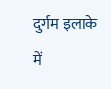दुर्गम इलाके में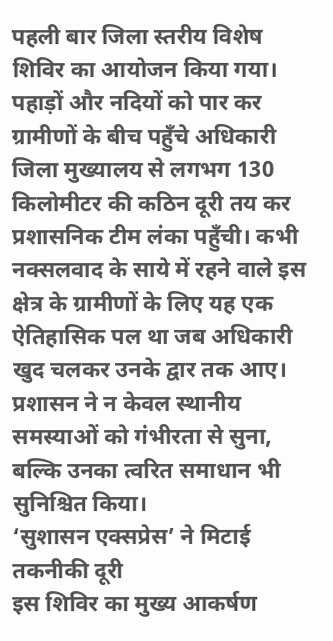पहली बार जिला स्तरीय विशेष शिविर का आयोजन किया गया।
पहाड़ों और नदियों को पार कर ग्रामीणों के बीच पहुँचे अधिकारी
जिला मुख्यालय से लगभग 130 किलोमीटर की कठिन दूरी तय कर प्रशासनिक टीम लंका पहुँची। कभी नक्सलवाद के साये में रहने वाले इस क्षेत्र के ग्रामीणों के लिए यह एक ऐतिहासिक पल था जब अधिकारी खुद चलकर उनके द्वार तक आए। प्रशासन ने न केवल स्थानीय समस्याओं को गंभीरता से सुना, बल्कि उनका त्वरित समाधान भी सुनिश्चित किया।
‘सुशासन एक्सप्रेस’ ने मिटाई तकनीकी दूरी
इस शिविर का मुख्य आकर्षण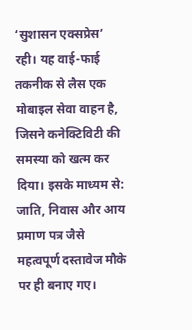‘सुशासन एक्सप्रेस’ रही। यह वाई-फाई तकनीक से लैस एक मोबाइल सेवा वाहन है, जिसने कनेक्टिविटी की समस्या को खत्म कर दिया। इसके माध्यम से:
जाति, निवास और आय प्रमाण पत्र जैसे महत्वपूर्ण दस्तावेज मौके पर ही बनाए गए।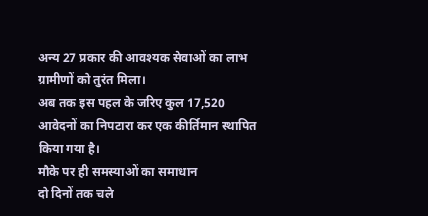अन्य 27 प्रकार की आवश्यक सेवाओं का लाभ ग्रामीणों को तुरंत मिला।
अब तक इस पहल के जरिए कुल 17,520 आवेदनों का निपटारा कर एक कीर्तिमान स्थापित किया गया है।
मौके पर ही समस्याओं का समाधान
दो दिनों तक चले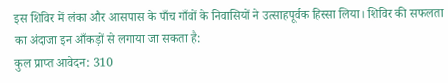इस शिविर में लंका और आसपास के पाँच गाँवों के निवासियों ने उत्साहपूर्वक हिस्सा लिया। शिविर की सफलता का अंदाजा इन आँकड़ों से लगाया जा सकता है:
कुल प्राप्त आवेदन: 310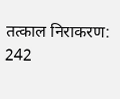तत्काल निराकरण: 242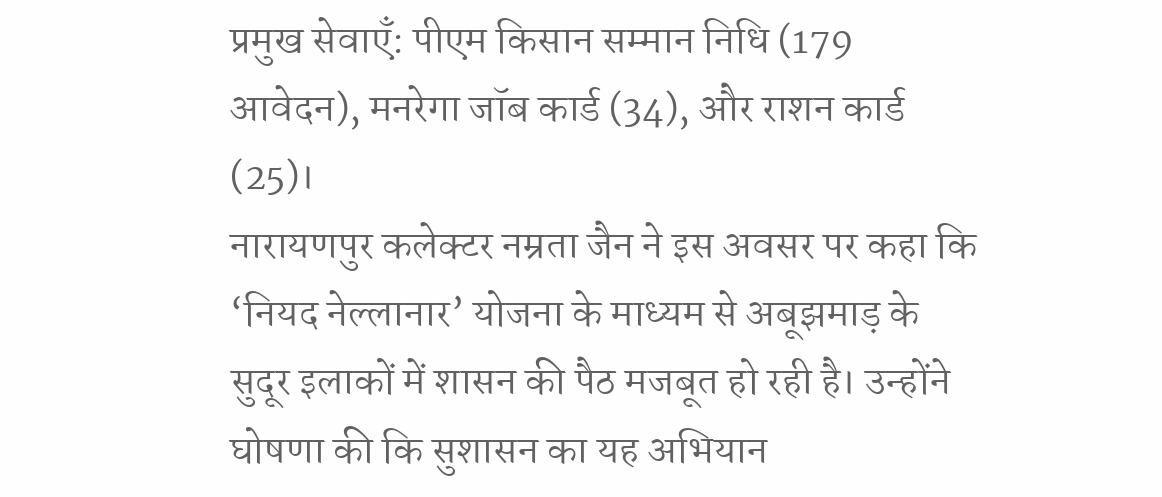प्रमुख सेवाएँ: पीएम किसान सम्मान निधि (179 आवेदन), मनरेगा जॉब कार्ड (34), और राशन कार्ड (25)।
नारायणपुर कलेक्टर नम्रता जैन ने इस अवसर पर कहा कि ‘नियद नेल्लानार’ योजना के माध्यम से अबूझमाड़ के सुदूर इलाकों में शासन की पैठ मजबूत हो रही है। उन्होंने घोषणा की कि सुशासन का यह अभियान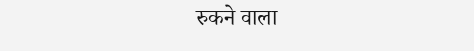रुकने वाला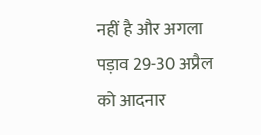नहीं है और अगला पड़ाव 29-30 अप्रैल को आदनार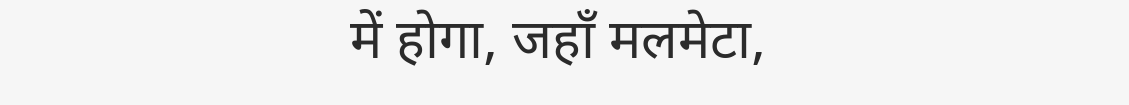में होगा, जहाँ मलमेटा,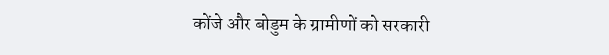कोंजे और बोडुम के ग्रामीणों को सरकारी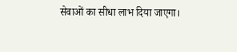सेवाओं का सीधा लाभ दिया जाएगा।